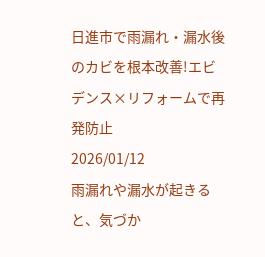日進市で雨漏れ・漏水後のカビを根本改善!エビデンス×リフォームで再発防止
2026/01/12
雨漏れや漏水が起きると、気づか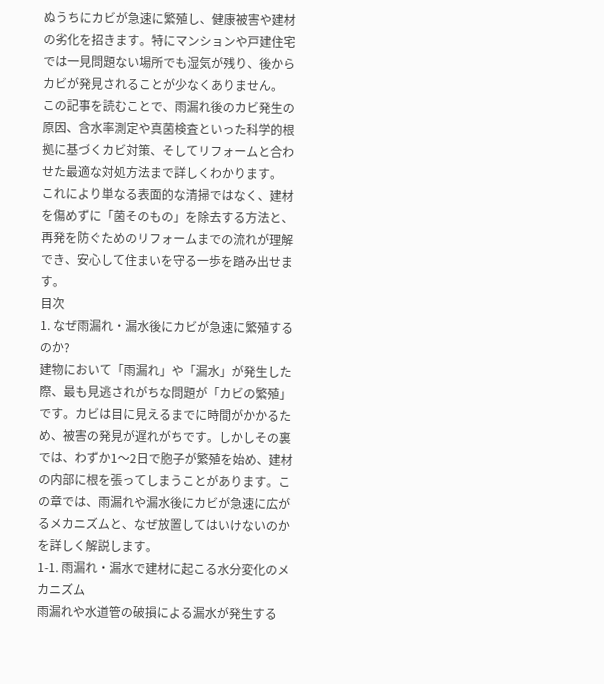ぬうちにカビが急速に繁殖し、健康被害や建材の劣化を招きます。特にマンションや戸建住宅では一見問題ない場所でも湿気が残り、後からカビが発見されることが少なくありません。
この記事を読むことで、雨漏れ後のカビ発生の原因、含水率測定や真菌検査といった科学的根拠に基づくカビ対策、そしてリフォームと合わせた最適な対処方法まで詳しくわかります。
これにより単なる表面的な清掃ではなく、建材を傷めずに「菌そのもの」を除去する方法と、再発を防ぐためのリフォームまでの流れが理解でき、安心して住まいを守る一歩を踏み出せます。
目次
1. なぜ雨漏れ・漏水後にカビが急速に繁殖するのか?
建物において「雨漏れ」や「漏水」が発生した際、最も見逃されがちな問題が「カビの繁殖」です。カビは目に見えるまでに時間がかかるため、被害の発見が遅れがちです。しかしその裏では、わずか1〜2日で胞子が繁殖を始め、建材の内部に根を張ってしまうことがあります。この章では、雨漏れや漏水後にカビが急速に広がるメカニズムと、なぜ放置してはいけないのかを詳しく解説します。
1-1. 雨漏れ・漏水で建材に起こる水分変化のメカニズム
雨漏れや水道管の破損による漏水が発生する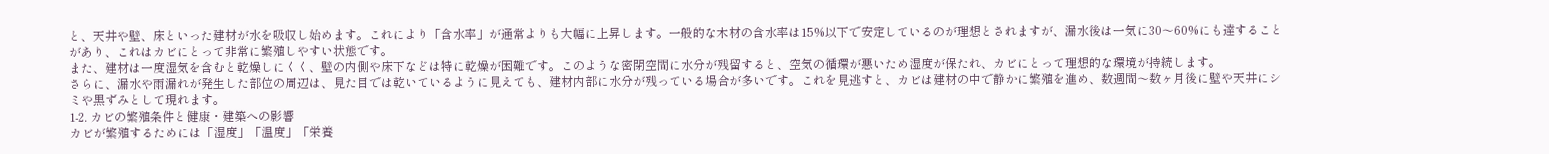と、天井や壁、床といった建材が水を吸収し始めます。これにより「含水率」が通常よりも大幅に上昇します。一般的な木材の含水率は15%以下で安定しているのが理想とされますが、漏水後は一気に30〜60%にも達することがあり、これはカビにとって非常に繁殖しやすい状態です。
また、建材は一度湿気を含むと乾燥しにくく、壁の内側や床下などは特に乾燥が困難です。このような密閉空間に水分が残留すると、空気の循環が悪いため湿度が保たれ、カビにとって理想的な環境が持続します。
さらに、漏水や雨漏れが発生した部位の周辺は、見た目では乾いているように見えても、建材内部に水分が残っている場合が多いです。これを見逃すと、カビは建材の中で静かに繁殖を進め、数週間〜数ヶ月後に壁や天井にシミや黒ずみとして現れます。
1-2. カビの繁殖条件と健康・建築への影響
カビが繁殖するためには「湿度」「温度」「栄養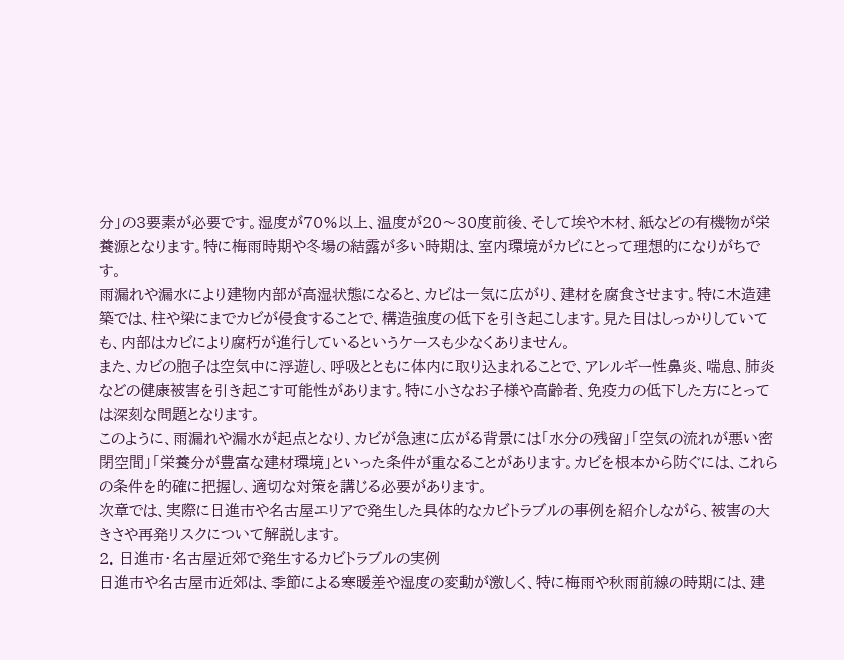分」の3要素が必要です。湿度が70%以上、温度が20〜30度前後、そして埃や木材、紙などの有機物が栄養源となります。特に梅雨時期や冬場の結露が多い時期は、室内環境がカビにとって理想的になりがちです。
雨漏れや漏水により建物内部が高湿状態になると、カビは一気に広がり、建材を腐食させます。特に木造建築では、柱や梁にまでカビが侵食することで、構造強度の低下を引き起こします。見た目はしっかりしていても、内部はカビにより腐朽が進行しているというケースも少なくありません。
また、カビの胞子は空気中に浮遊し、呼吸とともに体内に取り込まれることで、アレルギー性鼻炎、喘息、肺炎などの健康被害を引き起こす可能性があります。特に小さなお子様や高齢者、免疫力の低下した方にとっては深刻な問題となります。
このように、雨漏れや漏水が起点となり、カビが急速に広がる背景には「水分の残留」「空気の流れが悪い密閉空間」「栄養分が豊富な建材環境」といった条件が重なることがあります。カビを根本から防ぐには、これらの条件を的確に把握し、適切な対策を講じる必要があります。
次章では、実際に日進市や名古屋エリアで発生した具体的なカビトラブルの事例を紹介しながら、被害の大きさや再発リスクについて解説します。
2. 日進市・名古屋近郊で発生するカビトラブルの実例
日進市や名古屋市近郊は、季節による寒暖差や湿度の変動が激しく、特に梅雨や秋雨前線の時期には、建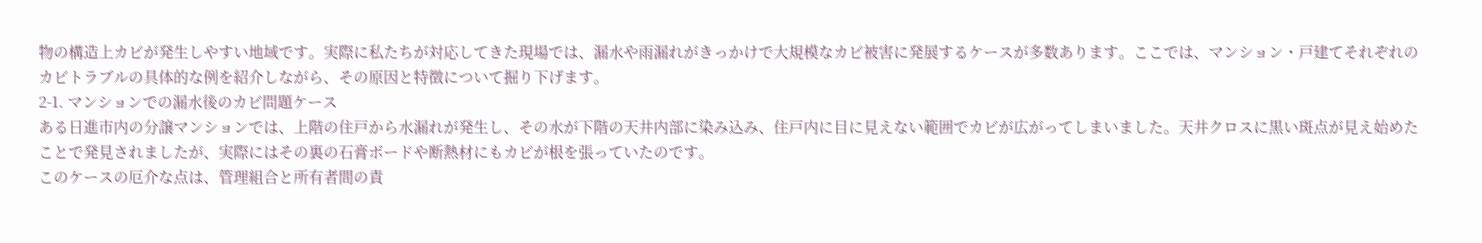物の構造上カビが発生しやすい地域です。実際に私たちが対応してきた現場では、漏水や雨漏れがきっかけで大規模なカビ被害に発展するケースが多数あります。ここでは、マンション・戸建てそれぞれのカビトラブルの具体的な例を紹介しながら、その原因と特徴について掘り下げます。
2-1. マンションでの漏水後のカビ問題ケース
ある日進市内の分譲マンションでは、上階の住戸から水漏れが発生し、その水が下階の天井内部に染み込み、住戸内に目に見えない範囲でカビが広がってしまいました。天井クロスに黒い斑点が見え始めたことで発見されましたが、実際にはその裏の石膏ボードや断熱材にもカビが根を張っていたのです。
このケースの厄介な点は、管理組合と所有者間の責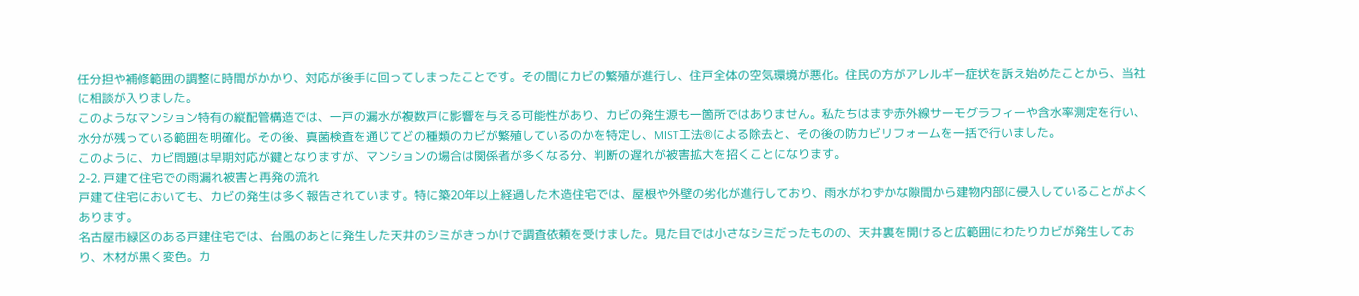任分担や補修範囲の調整に時間がかかり、対応が後手に回ってしまったことです。その間にカビの繁殖が進行し、住戸全体の空気環境が悪化。住民の方がアレルギー症状を訴え始めたことから、当社に相談が入りました。
このようなマンション特有の縦配管構造では、一戸の漏水が複数戸に影響を与える可能性があり、カビの発生源も一箇所ではありません。私たちはまず赤外線サーモグラフィーや含水率測定を行い、水分が残っている範囲を明確化。その後、真菌検査を通じてどの種類のカビが繁殖しているのかを特定し、MIST工法®による除去と、その後の防カビリフォームを一括で行いました。
このように、カビ問題は早期対応が鍵となりますが、マンションの場合は関係者が多くなる分、判断の遅れが被害拡大を招くことになります。
2-2. 戸建て住宅での雨漏れ被害と再発の流れ
戸建て住宅においても、カビの発生は多く報告されています。特に築20年以上経過した木造住宅では、屋根や外壁の劣化が進行しており、雨水がわずかな隙間から建物内部に侵入していることがよくあります。
名古屋市緑区のある戸建住宅では、台風のあとに発生した天井のシミがきっかけで調査依頼を受けました。見た目では小さなシミだったものの、天井裏を開けると広範囲にわたりカビが発生しており、木材が黒く変色。カ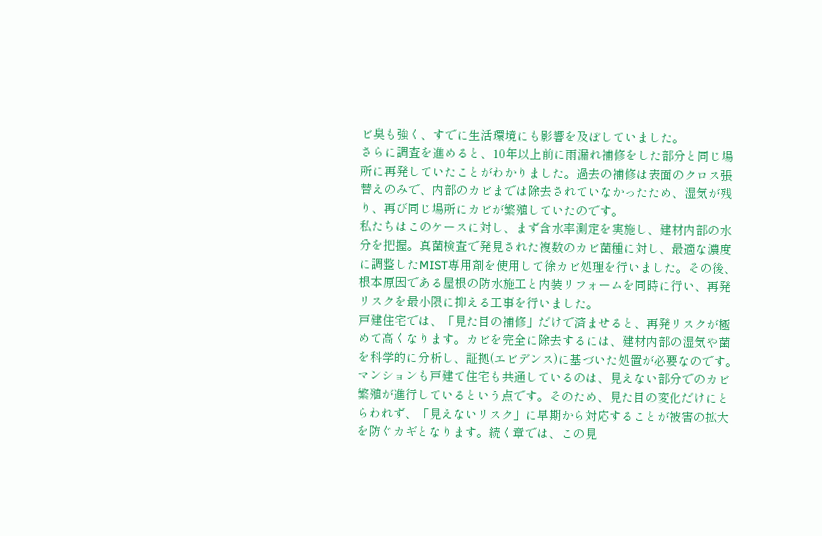ビ臭も強く、すでに生活環境にも影響を及ぼしていました。
さらに調査を進めると、10年以上前に雨漏れ補修をした部分と同じ場所に再発していたことがわかりました。過去の補修は表面のクロス張替えのみで、内部のカビまでは除去されていなかったため、湿気が残り、再び同じ場所にカビが繁殖していたのです。
私たちはこのケースに対し、まず含水率測定を実施し、建材内部の水分を把握。真菌検査で発見された複数のカビ菌種に対し、最適な濃度に調整したMIST専用剤を使用して徐カビ処理を行いました。その後、根本原因である屋根の防水施工と内装リフォームを同時に行い、再発リスクを最小限に抑える工事を行いました。
戸建住宅では、「見た目の補修」だけで済ませると、再発リスクが極めて高くなります。カビを完全に除去するには、建材内部の湿気や菌を科学的に分析し、証拠(エビデンス)に基づいた処置が必要なのです。
マンションも戸建て住宅も共通しているのは、見えない部分でのカビ繁殖が進行しているという点です。そのため、見た目の変化だけにとらわれず、「見えないリスク」に早期から対応することが被害の拡大を防ぐカギとなります。続く章では、この見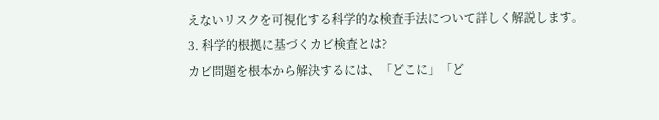えないリスクを可視化する科学的な検査手法について詳しく解説します。
3. 科学的根拠に基づくカビ検査とは?
カビ問題を根本から解決するには、「どこに」「ど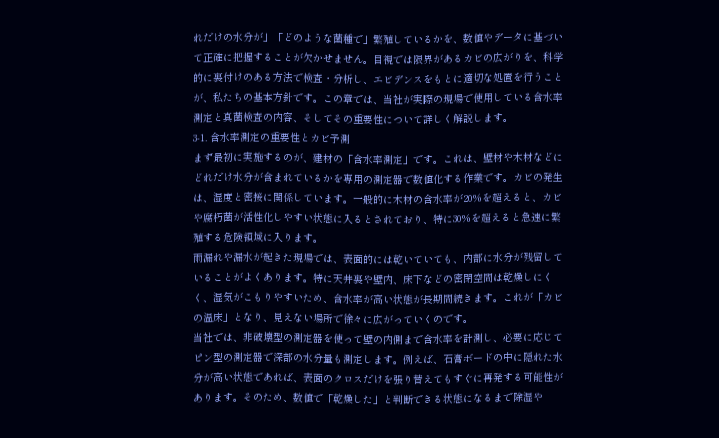れだけの水分が」「どのような菌種で」繁殖しているかを、数値やデータに基づいて正確に把握することが欠かせません。目視では限界があるカビの広がりを、科学的に裏付けのある方法で検査・分析し、エビデンスをもとに適切な処置を行うことが、私たちの基本方針です。この章では、当社が実際の現場で使用している含水率測定と真菌検査の内容、そしてその重要性について詳しく解説します。
3-1. 含水率測定の重要性とカビ予測
まず最初に実施するのが、建材の「含水率測定」です。これは、壁材や木材などにどれだけ水分が含まれているかを専用の測定器で数値化する作業です。カビの発生は、湿度と密接に関係しています。一般的に木材の含水率が20%を超えると、カビや腐朽菌が活性化しやすい状態に入るとされており、特に30%を超えると急速に繁殖する危険領域に入ります。
雨漏れや漏水が起きた現場では、表面的には乾いていても、内部に水分が残留していることがよくあります。特に天井裏や壁内、床下などの密閉空間は乾燥しにくく、湿気がこもりやすいため、含水率が高い状態が長期間続きます。これが「カビの温床」となり、見えない場所で徐々に広がっていくのです。
当社では、非破壊型の測定器を使って壁の内側まで含水率を計測し、必要に応じてピン型の測定器で深部の水分量も測定します。例えば、石膏ボードの中に隠れた水分が高い状態であれば、表面のクロスだけを張り替えてもすぐに再発する可能性があります。そのため、数値で「乾燥した」と判断できる状態になるまで除湿や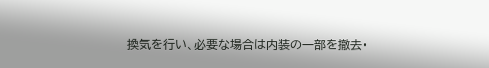換気を行い、必要な場合は内装の一部を撤去・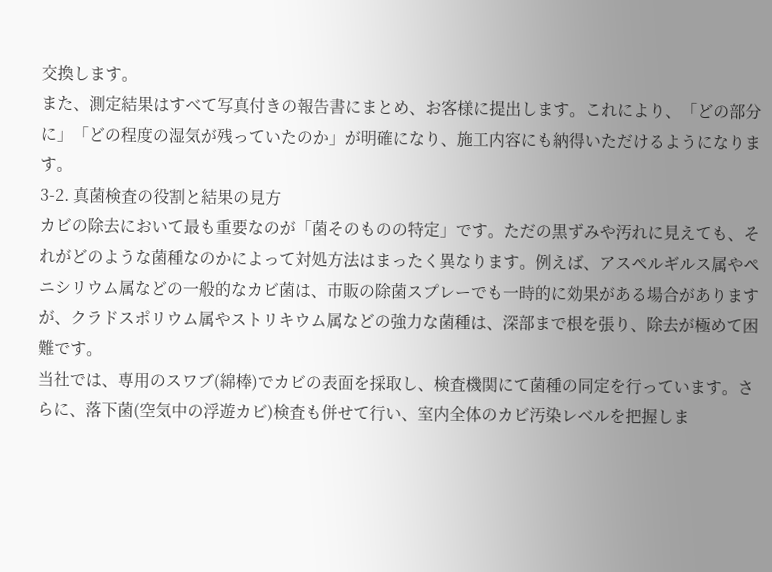交換します。
また、測定結果はすべて写真付きの報告書にまとめ、お客様に提出します。これにより、「どの部分に」「どの程度の湿気が残っていたのか」が明確になり、施工内容にも納得いただけるようになります。
3-2. 真菌検査の役割と結果の見方
カビの除去において最も重要なのが「菌そのものの特定」です。ただの黒ずみや汚れに見えても、それがどのような菌種なのかによって対処方法はまったく異なります。例えば、アスペルギルス属やペニシリウム属などの一般的なカビ菌は、市販の除菌スプレーでも一時的に効果がある場合がありますが、クラドスポリウム属やストリキウム属などの強力な菌種は、深部まで根を張り、除去が極めて困難です。
当社では、専用のスワブ(綿棒)でカビの表面を採取し、検査機関にて菌種の同定を行っています。さらに、落下菌(空気中の浮遊カビ)検査も併せて行い、室内全体のカビ汚染レベルを把握しま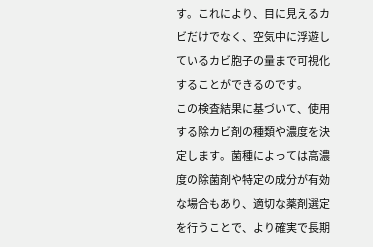す。これにより、目に見えるカビだけでなく、空気中に浮遊しているカビ胞子の量まで可視化することができるのです。
この検査結果に基づいて、使用する除カビ剤の種類や濃度を決定します。菌種によっては高濃度の除菌剤や特定の成分が有効な場合もあり、適切な薬剤選定を行うことで、より確実で長期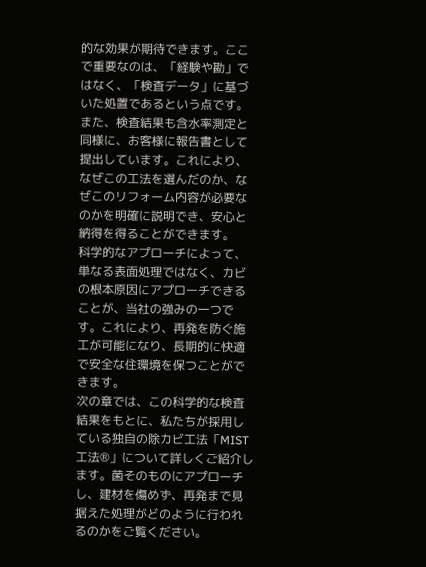的な効果が期待できます。ここで重要なのは、「経験や勘」ではなく、「検査データ」に基づいた処置であるという点です。
また、検査結果も含水率測定と同様に、お客様に報告書として提出しています。これにより、なぜこの工法を選んだのか、なぜこのリフォーム内容が必要なのかを明確に説明でき、安心と納得を得ることができます。
科学的なアプローチによって、単なる表面処理ではなく、カビの根本原因にアプローチできることが、当社の強みの一つです。これにより、再発を防ぐ施工が可能になり、長期的に快適で安全な住環境を保つことができます。
次の章では、この科学的な検査結果をもとに、私たちが採用している独自の除カビ工法「MIST工法®」について詳しくご紹介します。菌そのものにアプローチし、建材を傷めず、再発まで見据えた処理がどのように行われるのかをご覧ください。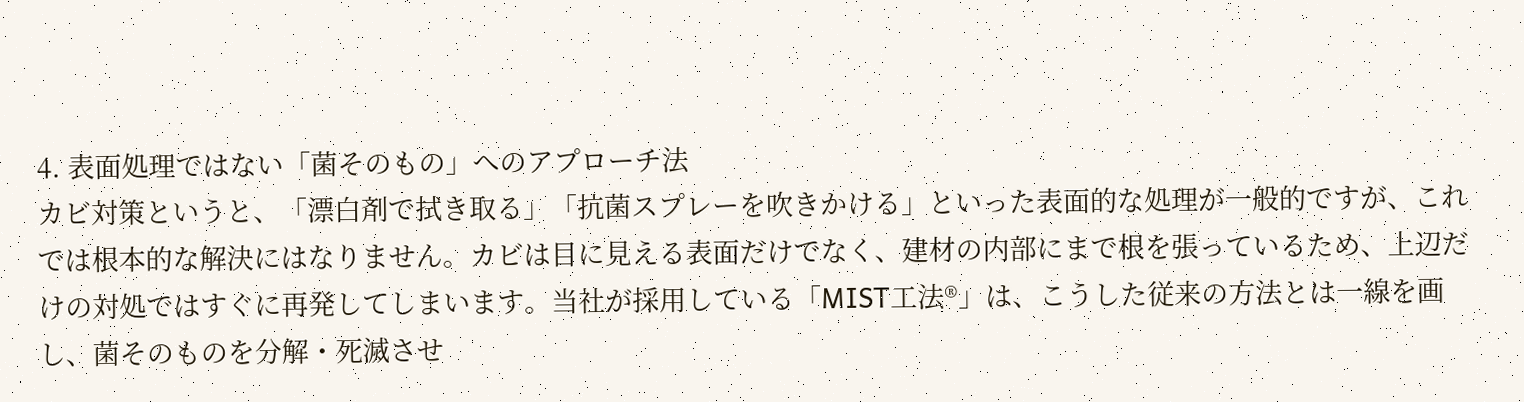4. 表面処理ではない「菌そのもの」へのアプローチ法
カビ対策というと、「漂白剤で拭き取る」「抗菌スプレーを吹きかける」といった表面的な処理が一般的ですが、これでは根本的な解決にはなりません。カビは目に見える表面だけでなく、建材の内部にまで根を張っているため、上辺だけの対処ではすぐに再発してしまいます。当社が採用している「MIST工法®」は、こうした従来の方法とは一線を画し、菌そのものを分解・死滅させ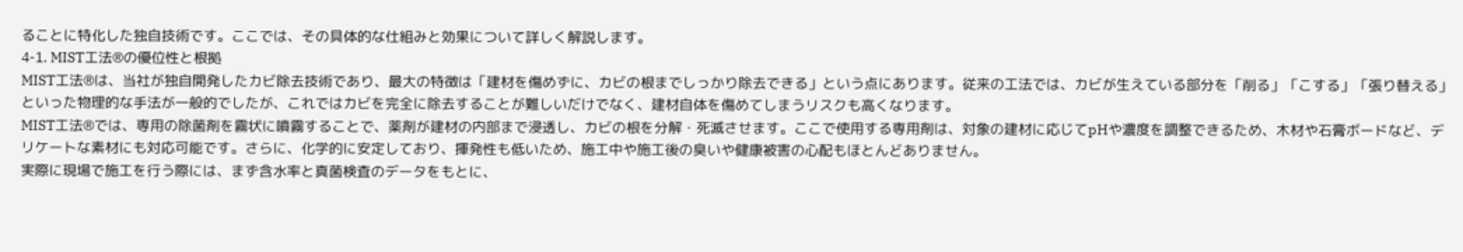ることに特化した独自技術です。ここでは、その具体的な仕組みと効果について詳しく解説します。
4-1. MIST工法®の優位性と根拠
MIST工法®は、当社が独自開発したカビ除去技術であり、最大の特徴は「建材を傷めずに、カビの根までしっかり除去できる」という点にあります。従来の工法では、カビが生えている部分を「削る」「こする」「張り替える」といった物理的な手法が一般的でしたが、これではカビを完全に除去することが難しいだけでなく、建材自体を傷めてしまうリスクも高くなります。
MIST工法®では、専用の除菌剤を霧状に噴霧することで、薬剤が建材の内部まで浸透し、カビの根を分解・死滅させます。ここで使用する専用剤は、対象の建材に応じてpHや濃度を調整できるため、木材や石膏ボードなど、デリケートな素材にも対応可能です。さらに、化学的に安定しており、揮発性も低いため、施工中や施工後の臭いや健康被害の心配もほとんどありません。
実際に現場で施工を行う際には、まず含水率と真菌検査のデータをもとに、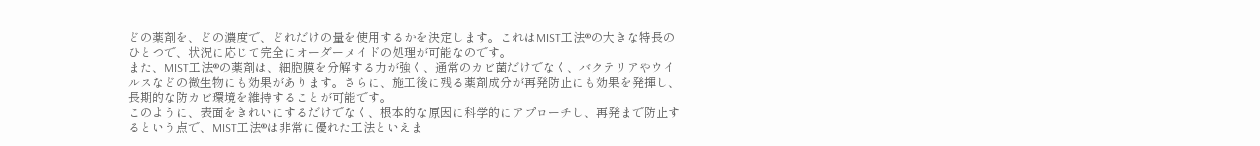どの薬剤を、どの濃度で、どれだけの量を使用するかを決定します。これはMIST工法®の大きな特長のひとつで、状況に応じて完全にオーダーメイドの処理が可能なのです。
また、MIST工法®の薬剤は、細胞膜を分解する力が強く、通常のカビ菌だけでなく、バクテリアやウイルスなどの微生物にも効果があります。さらに、施工後に残る薬剤成分が再発防止にも効果を発揮し、長期的な防カビ環境を維持することが可能です。
このように、表面をきれいにするだけでなく、根本的な原因に科学的にアプローチし、再発まで防止するという点で、MIST工法®は非常に優れた工法といえま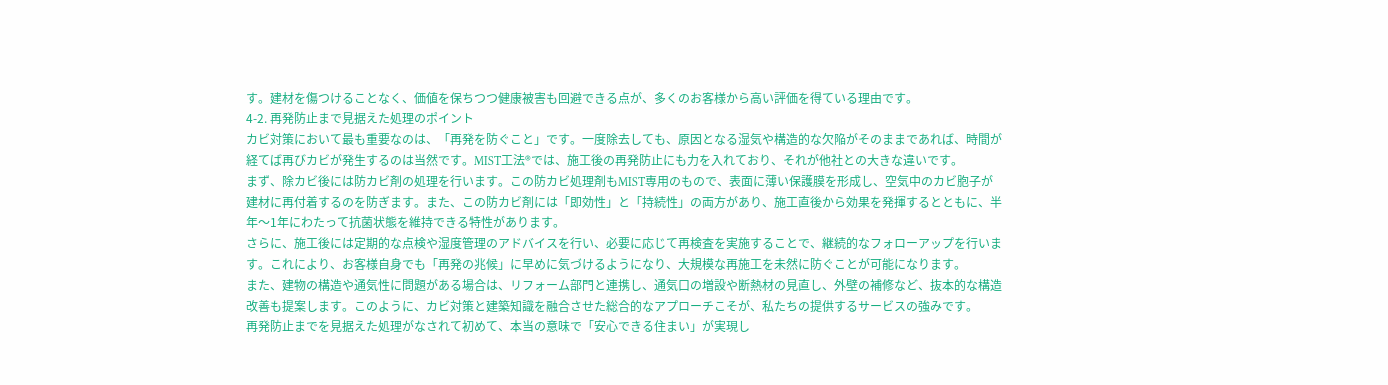す。建材を傷つけることなく、価値を保ちつつ健康被害も回避できる点が、多くのお客様から高い評価を得ている理由です。
4-2. 再発防止まで見据えた処理のポイント
カビ対策において最も重要なのは、「再発を防ぐこと」です。一度除去しても、原因となる湿気や構造的な欠陥がそのままであれば、時間が経てば再びカビが発生するのは当然です。MIST工法®では、施工後の再発防止にも力を入れており、それが他社との大きな違いです。
まず、除カビ後には防カビ剤の処理を行います。この防カビ処理剤もMIST専用のもので、表面に薄い保護膜を形成し、空気中のカビ胞子が建材に再付着するのを防ぎます。また、この防カビ剤には「即効性」と「持続性」の両方があり、施工直後から効果を発揮するとともに、半年〜1年にわたって抗菌状態を維持できる特性があります。
さらに、施工後には定期的な点検や湿度管理のアドバイスを行い、必要に応じて再検査を実施することで、継続的なフォローアップを行います。これにより、お客様自身でも「再発の兆候」に早めに気づけるようになり、大規模な再施工を未然に防ぐことが可能になります。
また、建物の構造や通気性に問題がある場合は、リフォーム部門と連携し、通気口の増設や断熱材の見直し、外壁の補修など、抜本的な構造改善も提案します。このように、カビ対策と建築知識を融合させた総合的なアプローチこそが、私たちの提供するサービスの強みです。
再発防止までを見据えた処理がなされて初めて、本当の意味で「安心できる住まい」が実現し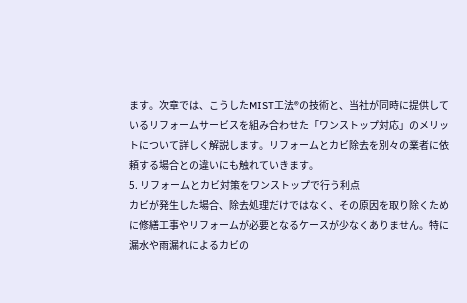ます。次章では、こうしたMIST工法®の技術と、当社が同時に提供しているリフォームサービスを組み合わせた「ワンストップ対応」のメリットについて詳しく解説します。リフォームとカビ除去を別々の業者に依頼する場合との違いにも触れていきます。
5. リフォームとカビ対策をワンストップで行う利点
カビが発生した場合、除去処理だけではなく、その原因を取り除くために修繕工事やリフォームが必要となるケースが少なくありません。特に漏水や雨漏れによるカビの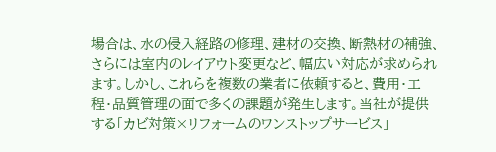場合は、水の侵入経路の修理、建材の交換、断熱材の補強、さらには室内のレイアウト変更など、幅広い対応が求められます。しかし、これらを複数の業者に依頼すると、費用・工程・品質管理の面で多くの課題が発生します。当社が提供する「カビ対策×リフォームのワンストップサービス」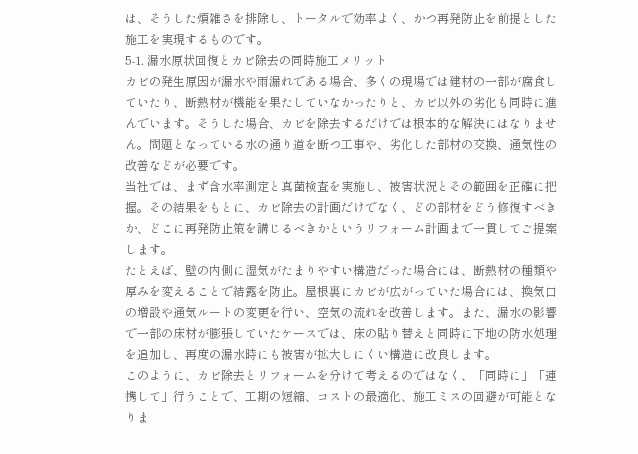は、そうした煩雑さを排除し、トータルで効率よく、かつ再発防止を前提とした施工を実現するものです。
5-1. 漏水原状回復とカビ除去の同時施工メリット
カビの発生原因が漏水や雨漏れである場合、多くの現場では建材の一部が腐食していたり、断熱材が機能を果たしていなかったりと、カビ以外の劣化も同時に進んでいます。そうした場合、カビを除去するだけでは根本的な解決にはなりません。問題となっている水の通り道を断つ工事や、劣化した部材の交換、通気性の改善などが必要です。
当社では、まず含水率測定と真菌検査を実施し、被害状況とその範囲を正確に把握。その結果をもとに、カビ除去の計画だけでなく、どの部材をどう修復すべきか、どこに再発防止策を講じるべきかというリフォーム計画まで一貫してご提案します。
たとえば、壁の内側に湿気がたまりやすい構造だった場合には、断熱材の種類や厚みを変えることで結露を防止。屋根裏にカビが広がっていた場合には、換気口の増設や通気ルートの変更を行い、空気の流れを改善します。また、漏水の影響で一部の床材が膨張していたケースでは、床の貼り替えと同時に下地の防水処理を追加し、再度の漏水時にも被害が拡大しにくい構造に改良します。
このように、カビ除去とリフォームを分けて考えるのではなく、「同時に」「連携して」行うことで、工期の短縮、コストの最適化、施工ミスの回避が可能となりま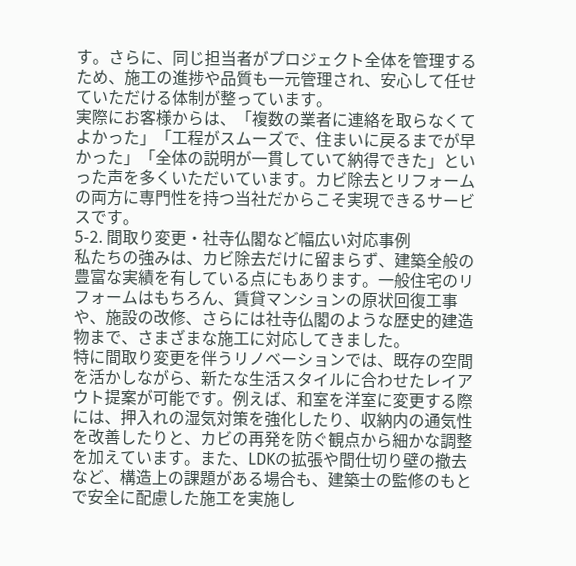す。さらに、同じ担当者がプロジェクト全体を管理するため、施工の進捗や品質も一元管理され、安心して任せていただける体制が整っています。
実際にお客様からは、「複数の業者に連絡を取らなくてよかった」「工程がスムーズで、住まいに戻るまでが早かった」「全体の説明が一貫していて納得できた」といった声を多くいただいています。カビ除去とリフォームの両方に専門性を持つ当社だからこそ実現できるサービスです。
5-2. 間取り変更・社寺仏閣など幅広い対応事例
私たちの強みは、カビ除去だけに留まらず、建築全般の豊富な実績を有している点にもあります。一般住宅のリフォームはもちろん、賃貸マンションの原状回復工事や、施設の改修、さらには社寺仏閣のような歴史的建造物まで、さまざまな施工に対応してきました。
特に間取り変更を伴うリノベーションでは、既存の空間を活かしながら、新たな生活スタイルに合わせたレイアウト提案が可能です。例えば、和室を洋室に変更する際には、押入れの湿気対策を強化したり、収納内の通気性を改善したりと、カビの再発を防ぐ観点から細かな調整を加えています。また、LDKの拡張や間仕切り壁の撤去など、構造上の課題がある場合も、建築士の監修のもとで安全に配慮した施工を実施し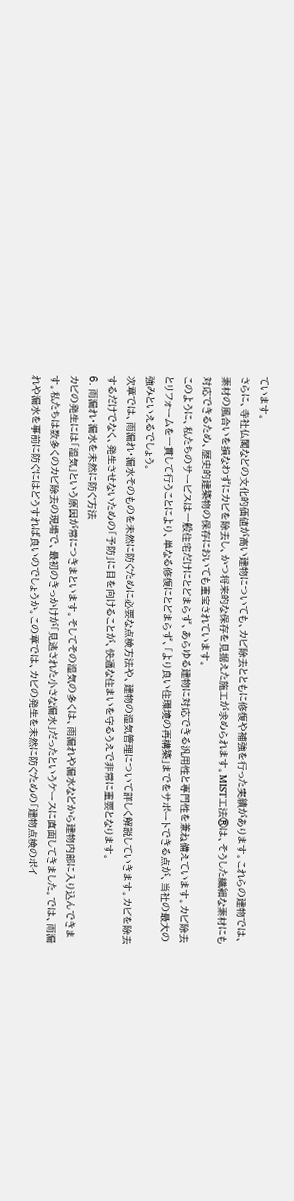ています。
さらに、寺社仏閣などの文化的価値が高い建物についても、カビ除去とともに修復や補強を行った実績があります。これらの建物では、素材の風合いを損なわずにカビを除去し、かつ将来的な保存を見据えた施工が求められます。MIST工法®は、そうした繊細な素材にも対応できるため、歴史的建築物の保存においても重宝されています。
このように、私たちのサービスは一般住宅だけにとどまらず、あらゆる建物に対応できる汎用性と専門性を兼ね備えています。カビ除去とリフォームを一貫して行うことにより、単なる修復にとどまらず、「より良い住環境の再構築」までをサポートできる点が、当社の最大の強みといえるでしょう。
次章では、雨漏れ・漏水そのものを未然に防ぐために必要な点検方法や、建物の湿気管理について詳しく解説していきます。カビを除去するだけでなく、発生させないための「予防」に目を向けることが、快適な住まいを守るうえで非常に重要となります。
6. 雨漏れ・漏水を未然に防ぐ方法
カビの発生には「湿気」という原因が常につきまといます。そしてその湿気の多くは、雨漏れや漏水などから建物内部に入り込んできます。私たちは数多くのカビ除去の現場で、最初のきっかけが「見逃された小さな漏水」だったというケースに直面してきました。では、雨漏れや漏水を事前に防ぐにはどうすれば良いのでしょうか。この章では、カビの発生を未然に防ぐための「建物点検のポイ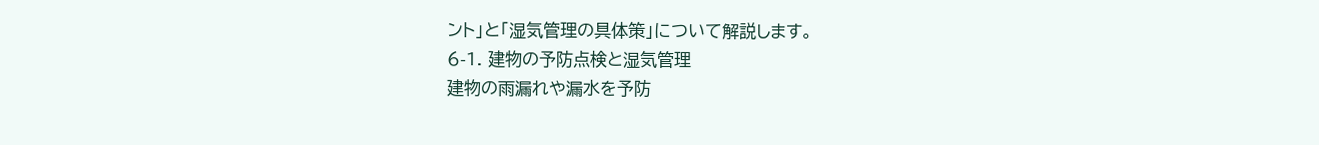ント」と「湿気管理の具体策」について解説します。
6-1. 建物の予防点検と湿気管理
建物の雨漏れや漏水を予防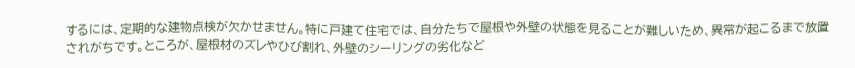するには、定期的な建物点検が欠かせません。特に戸建て住宅では、自分たちで屋根や外壁の状態を見ることが難しいため、異常が起こるまで放置されがちです。ところが、屋根材のズレやひび割れ、外壁のシーリングの劣化など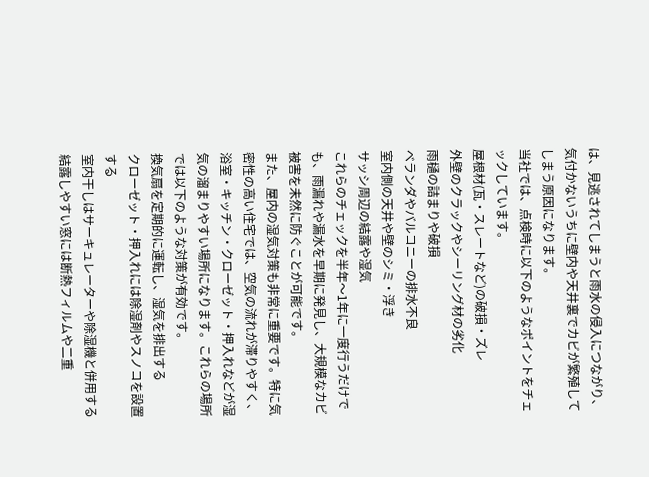は、見逃されてしまうと雨水の侵入につながり、気付かないうちに壁内や天井裏でカビが繁殖してしまう原因になります。
当社では、点検時に以下のようなポイントをチェックしています。
屋根材(瓦・スレートなど)の破損・ズレ
外壁のクラックやシーリング材の劣化
雨樋の詰まりや破損
ベランダやバルコニーの排水不良
室内側の天井や壁のシミ・浮き
サッシ周辺の結露や湿気
これらのチェックを半年〜1年に一度行うだけでも、雨漏れや漏水を早期に発見し、大規模なカビ被害を未然に防ぐことが可能です。
また、屋内の湿気対策も非常に重要です。特に気密性の高い住宅では、空気の流れが滞りやすく、浴室・キッチン・クローゼット・押入れなどが湿気の溜まりやすい場所になります。これらの場所では以下のような対策が有効です。
換気扇を定期的に運転し、湿気を排出する
クローゼット・押入れには除湿剤やスノコを設置する
室内干しはサーキュレーターや除湿機と併用する
結露しやすい窓には断熱フィルムや二重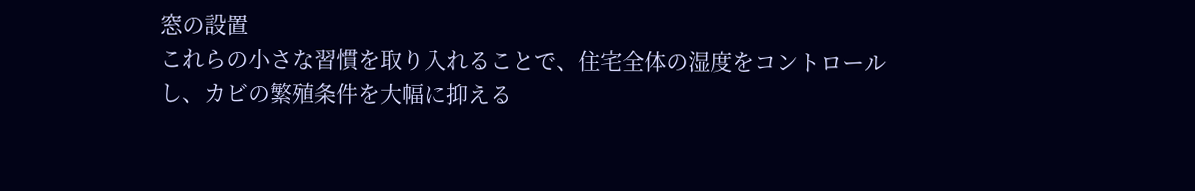窓の設置
これらの小さな習慣を取り入れることで、住宅全体の湿度をコントロールし、カビの繁殖条件を大幅に抑える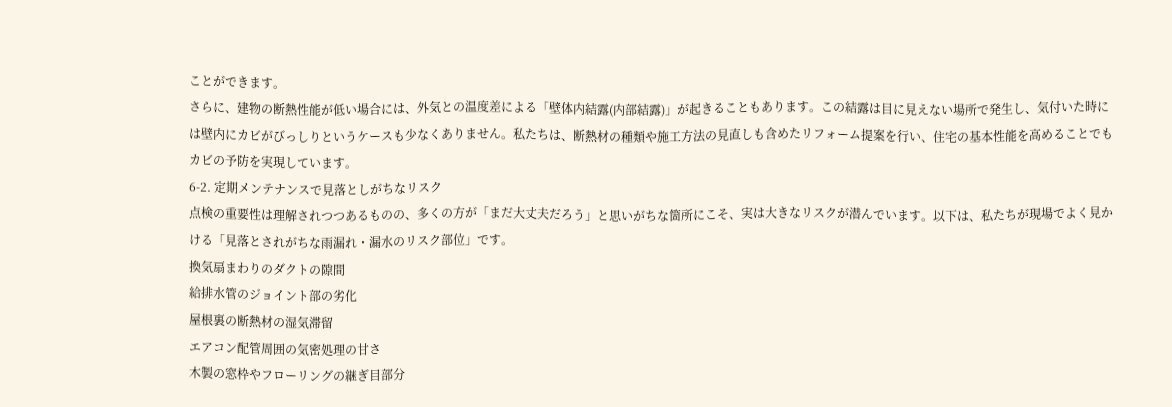ことができます。
さらに、建物の断熱性能が低い場合には、外気との温度差による「壁体内結露(内部結露)」が起きることもあります。この結露は目に見えない場所で発生し、気付いた時には壁内にカビがびっしりというケースも少なくありません。私たちは、断熱材の種類や施工方法の見直しも含めたリフォーム提案を行い、住宅の基本性能を高めることでもカビの予防を実現しています。
6-2. 定期メンテナンスで見落としがちなリスク
点検の重要性は理解されつつあるものの、多くの方が「まだ大丈夫だろう」と思いがちな箇所にこそ、実は大きなリスクが潜んでいます。以下は、私たちが現場でよく見かける「見落とされがちな雨漏れ・漏水のリスク部位」です。
換気扇まわりのダクトの隙間
給排水管のジョイント部の劣化
屋根裏の断熱材の湿気滞留
エアコン配管周囲の気密処理の甘さ
木製の窓枠やフローリングの継ぎ目部分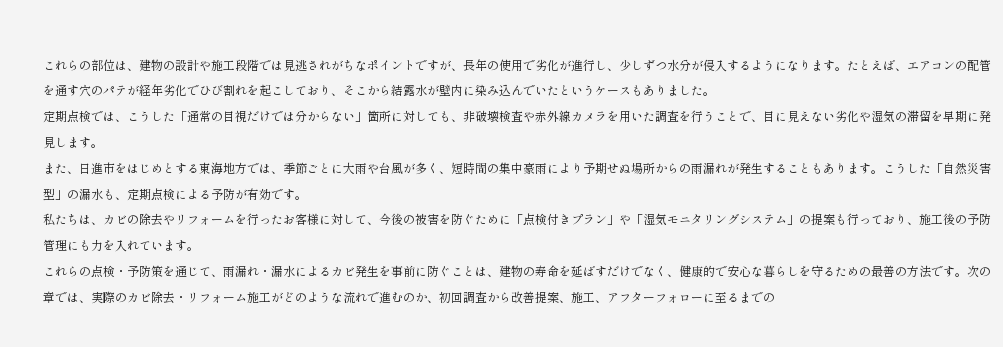これらの部位は、建物の設計や施工段階では見逃されがちなポイントですが、長年の使用で劣化が進行し、少しずつ水分が侵入するようになります。たとえば、エアコンの配管を通す穴のパテが経年劣化でひび割れを起こしており、そこから結露水が壁内に染み込んでいたというケースもありました。
定期点検では、こうした「通常の目視だけでは分からない」箇所に対しても、非破壊検査や赤外線カメラを用いた調査を行うことで、目に見えない劣化や湿気の滞留を早期に発見します。
また、日進市をはじめとする東海地方では、季節ごとに大雨や台風が多く、短時間の集中豪雨により予期せぬ場所からの雨漏れが発生することもあります。こうした「自然災害型」の漏水も、定期点検による予防が有効です。
私たちは、カビの除去やリフォームを行ったお客様に対して、今後の被害を防ぐために「点検付きプラン」や「湿気モニタリングシステム」の提案も行っており、施工後の予防管理にも力を入れています。
これらの点検・予防策を通じて、雨漏れ・漏水によるカビ発生を事前に防ぐことは、建物の寿命を延ばすだけでなく、健康的で安心な暮らしを守るための最善の方法です。次の章では、実際のカビ除去・リフォーム施工がどのような流れで進むのか、初回調査から改善提案、施工、アフターフォローに至るまでの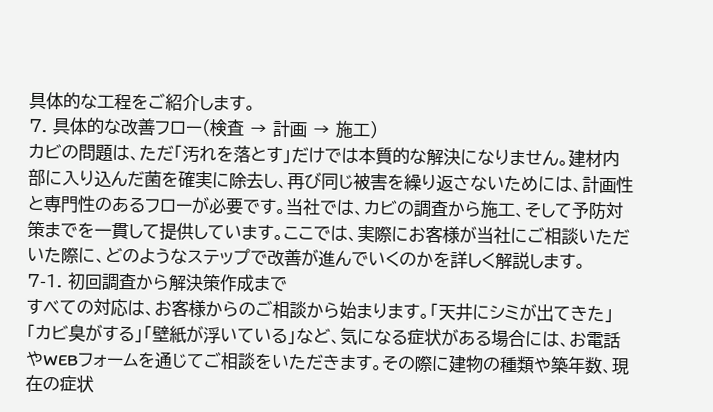具体的な工程をご紹介します。
7. 具体的な改善フロー(検査 → 計画 → 施工)
カビの問題は、ただ「汚れを落とす」だけでは本質的な解決になりません。建材内部に入り込んだ菌を確実に除去し、再び同じ被害を繰り返さないためには、計画性と専門性のあるフローが必要です。当社では、カビの調査から施工、そして予防対策までを一貫して提供しています。ここでは、実際にお客様が当社にご相談いただいた際に、どのようなステップで改善が進んでいくのかを詳しく解説します。
7-1. 初回調査から解決策作成まで
すべての対応は、お客様からのご相談から始まります。「天井にシミが出てきた」「カビ臭がする」「壁紙が浮いている」など、気になる症状がある場合には、お電話やWEBフォームを通じてご相談をいただきます。その際に建物の種類や築年数、現在の症状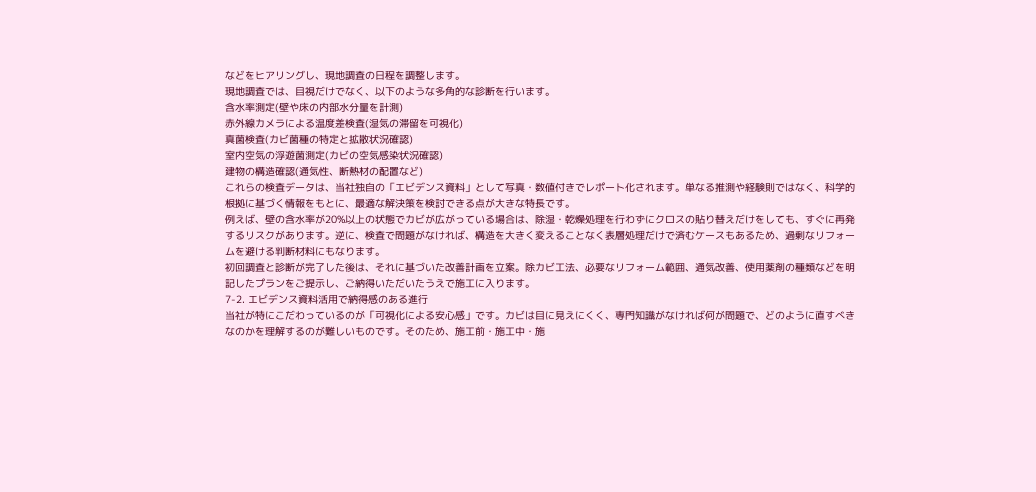などをヒアリングし、現地調査の日程を調整します。
現地調査では、目視だけでなく、以下のような多角的な診断を行います。
含水率測定(壁や床の内部水分量を計測)
赤外線カメラによる温度差検査(湿気の滞留を可視化)
真菌検査(カビ菌種の特定と拡散状況確認)
室内空気の浮遊菌測定(カビの空気感染状況確認)
建物の構造確認(通気性、断熱材の配置など)
これらの検査データは、当社独自の「エビデンス資料」として写真・数値付きでレポート化されます。単なる推測や経験則ではなく、科学的根拠に基づく情報をもとに、最適な解決策を検討できる点が大きな特長です。
例えば、壁の含水率が20%以上の状態でカビが広がっている場合は、除湿・乾燥処理を行わずにクロスの貼り替えだけをしても、すぐに再発するリスクがあります。逆に、検査で問題がなければ、構造を大きく変えることなく表層処理だけで済むケースもあるため、過剰なリフォームを避ける判断材料にもなります。
初回調査と診断が完了した後は、それに基づいた改善計画を立案。除カビ工法、必要なリフォーム範囲、通気改善、使用薬剤の種類などを明記したプランをご提示し、ご納得いただいたうえで施工に入ります。
7-2. エビデンス資料活用で納得感のある進行
当社が特にこだわっているのが「可視化による安心感」です。カビは目に見えにくく、専門知識がなければ何が問題で、どのように直すべきなのかを理解するのが難しいものです。そのため、施工前・施工中・施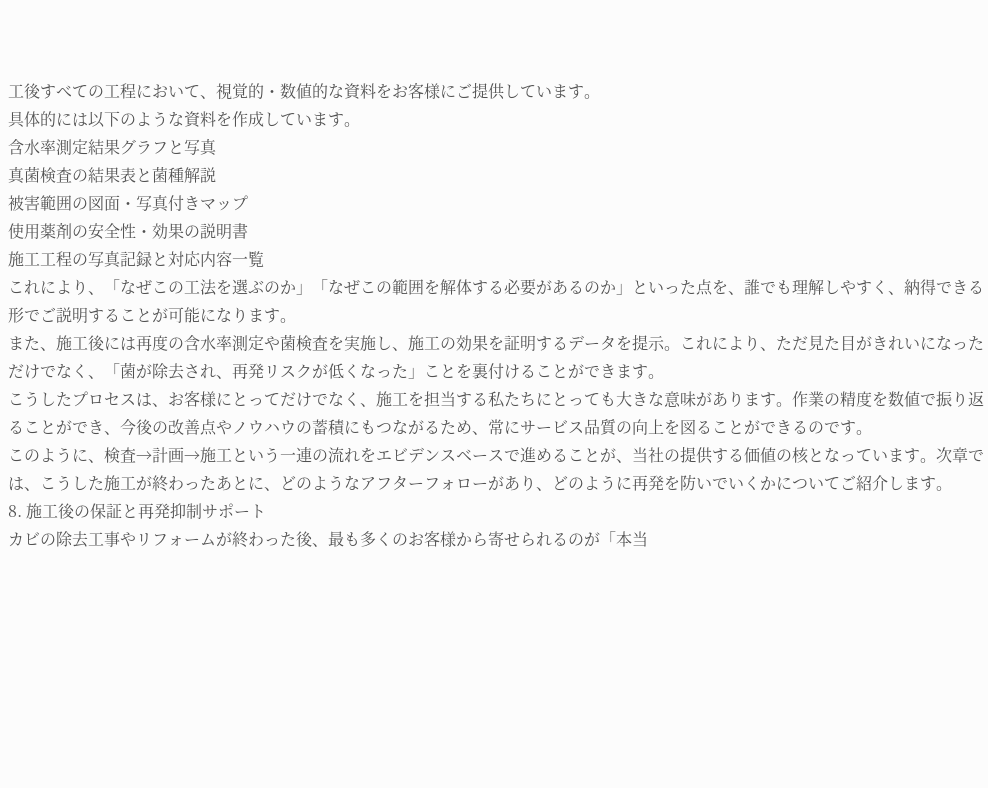工後すべての工程において、視覚的・数値的な資料をお客様にご提供しています。
具体的には以下のような資料を作成しています。
含水率測定結果グラフと写真
真菌検査の結果表と菌種解説
被害範囲の図面・写真付きマップ
使用薬剤の安全性・効果の説明書
施工工程の写真記録と対応内容一覧
これにより、「なぜこの工法を選ぶのか」「なぜこの範囲を解体する必要があるのか」といった点を、誰でも理解しやすく、納得できる形でご説明することが可能になります。
また、施工後には再度の含水率測定や菌検査を実施し、施工の効果を証明するデータを提示。これにより、ただ見た目がきれいになっただけでなく、「菌が除去され、再発リスクが低くなった」ことを裏付けることができます。
こうしたプロセスは、お客様にとってだけでなく、施工を担当する私たちにとっても大きな意味があります。作業の精度を数値で振り返ることができ、今後の改善点やノウハウの蓄積にもつながるため、常にサービス品質の向上を図ることができるのです。
このように、検査→計画→施工という一連の流れをエビデンスベースで進めることが、当社の提供する価値の核となっています。次章では、こうした施工が終わったあとに、どのようなアフターフォローがあり、どのように再発を防いでいくかについてご紹介します。
8. 施工後の保証と再発抑制サポート
カビの除去工事やリフォームが終わった後、最も多くのお客様から寄せられるのが「本当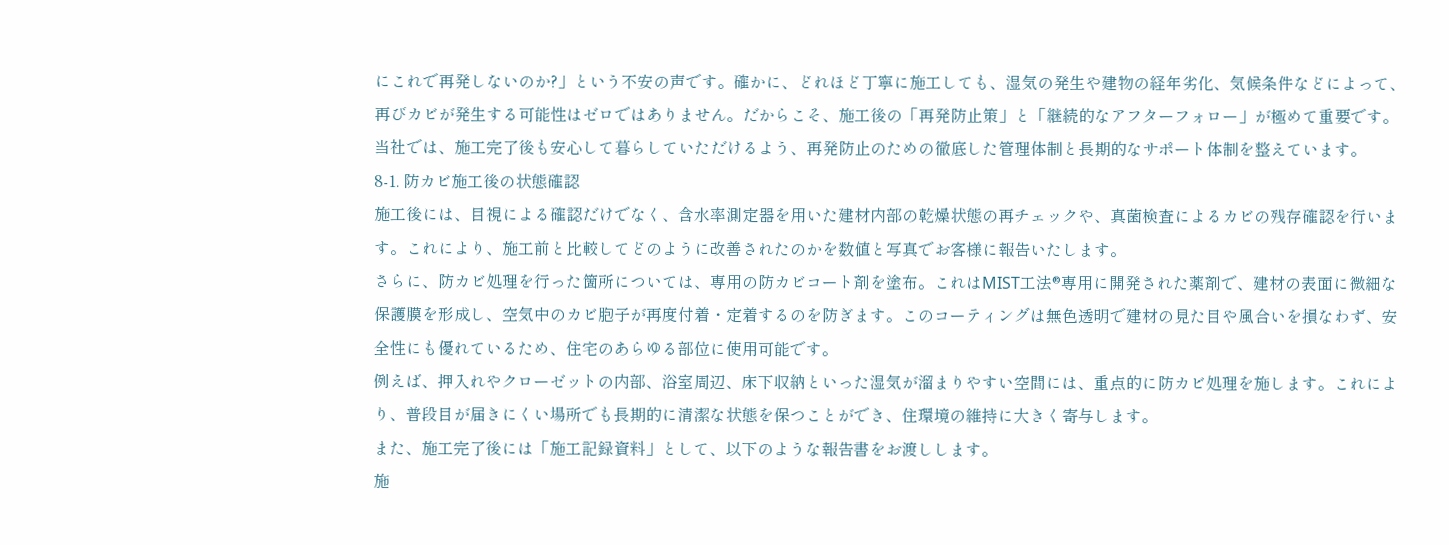にこれで再発しないのか?」という不安の声です。確かに、どれほど丁寧に施工しても、湿気の発生や建物の経年劣化、気候条件などによって、再びカビが発生する可能性はゼロではありません。だからこそ、施工後の「再発防止策」と「継続的なアフターフォロー」が極めて重要です。当社では、施工完了後も安心して暮らしていただけるよう、再発防止のための徹底した管理体制と長期的なサポート体制を整えています。
8-1. 防カビ施工後の状態確認
施工後には、目視による確認だけでなく、含水率測定器を用いた建材内部の乾燥状態の再チェックや、真菌検査によるカビの残存確認を行います。これにより、施工前と比較してどのように改善されたのかを数値と写真でお客様に報告いたします。
さらに、防カビ処理を行った箇所については、専用の防カビコート剤を塗布。これはMIST工法®専用に開発された薬剤で、建材の表面に微細な保護膜を形成し、空気中のカビ胞子が再度付着・定着するのを防ぎます。このコーティングは無色透明で建材の見た目や風合いを損なわず、安全性にも優れているため、住宅のあらゆる部位に使用可能です。
例えば、押入れやクローゼットの内部、浴室周辺、床下収納といった湿気が溜まりやすい空間には、重点的に防カビ処理を施します。これにより、普段目が届きにくい場所でも長期的に清潔な状態を保つことができ、住環境の維持に大きく寄与します。
また、施工完了後には「施工記録資料」として、以下のような報告書をお渡しします。
施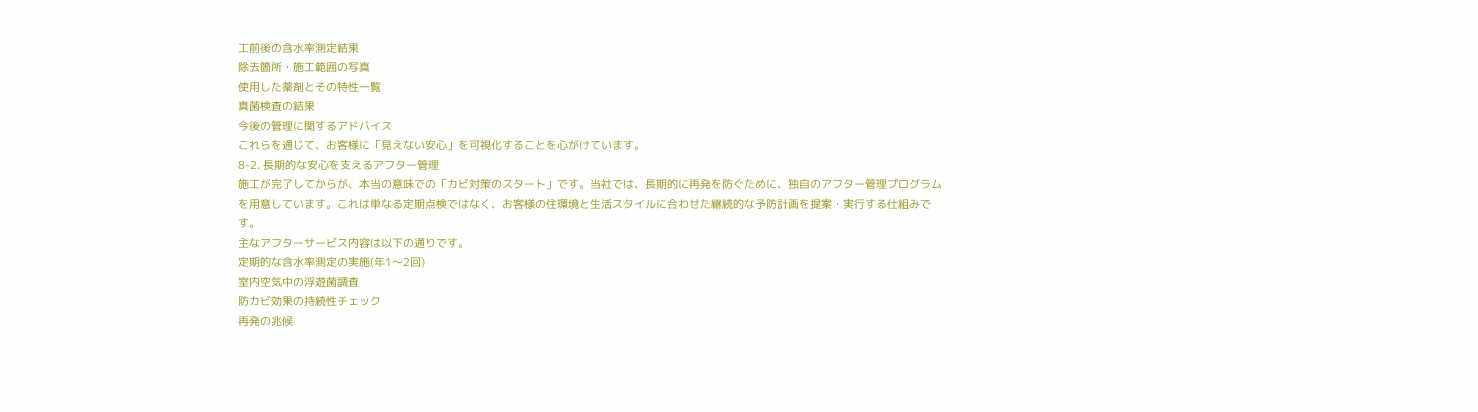工前後の含水率測定結果
除去箇所・施工範囲の写真
使用した薬剤とその特性一覧
真菌検査の結果
今後の管理に関するアドバイス
これらを通じて、お客様に「見えない安心」を可視化することを心がけています。
8-2. 長期的な安心を支えるアフター管理
施工が完了してからが、本当の意味での「カビ対策のスタート」です。当社では、長期的に再発を防ぐために、独自のアフター管理プログラムを用意しています。これは単なる定期点検ではなく、お客様の住環境と生活スタイルに合わせた継続的な予防計画を提案・実行する仕組みです。
主なアフターサービス内容は以下の通りです。
定期的な含水率測定の実施(年1〜2回)
室内空気中の浮遊菌調査
防カビ効果の持続性チェック
再発の兆候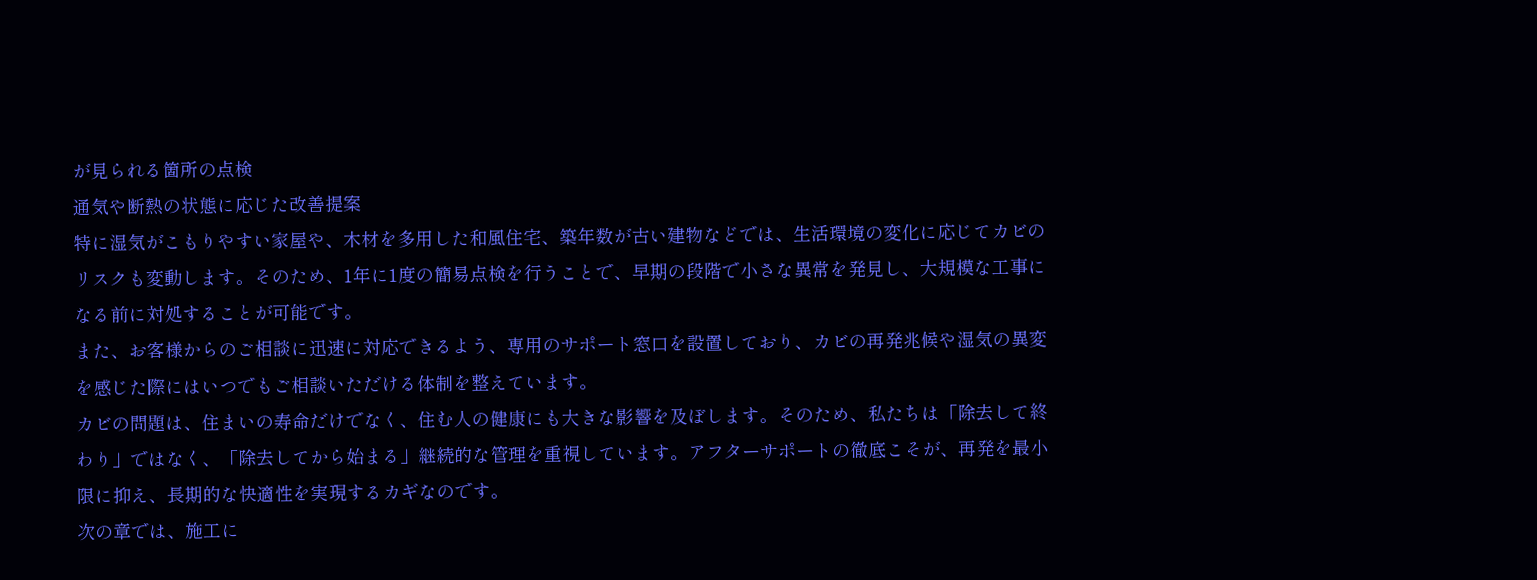が見られる箇所の点検
通気や断熱の状態に応じた改善提案
特に湿気がこもりやすい家屋や、木材を多用した和風住宅、築年数が古い建物などでは、生活環境の変化に応じてカビのリスクも変動します。そのため、1年に1度の簡易点検を行うことで、早期の段階で小さな異常を発見し、大規模な工事になる前に対処することが可能です。
また、お客様からのご相談に迅速に対応できるよう、専用のサポート窓口を設置しており、カビの再発兆候や湿気の異変を感じた際にはいつでもご相談いただける体制を整えています。
カビの問題は、住まいの寿命だけでなく、住む人の健康にも大きな影響を及ぼします。そのため、私たちは「除去して終わり」ではなく、「除去してから始まる」継続的な管理を重視しています。アフターサポートの徹底こそが、再発を最小限に抑え、長期的な快適性を実現するカギなのです。
次の章では、施工に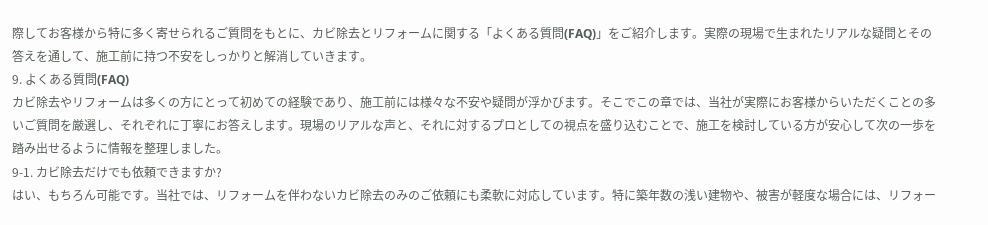際してお客様から特に多く寄せられるご質問をもとに、カビ除去とリフォームに関する「よくある質問(FAQ)」をご紹介します。実際の現場で生まれたリアルな疑問とその答えを通して、施工前に持つ不安をしっかりと解消していきます。
9. よくある質問(FAQ)
カビ除去やリフォームは多くの方にとって初めての経験であり、施工前には様々な不安や疑問が浮かびます。そこでこの章では、当社が実際にお客様からいただくことの多いご質問を厳選し、それぞれに丁寧にお答えします。現場のリアルな声と、それに対するプロとしての視点を盛り込むことで、施工を検討している方が安心して次の一歩を踏み出せるように情報を整理しました。
9-1. カビ除去だけでも依頼できますか?
はい、もちろん可能です。当社では、リフォームを伴わないカビ除去のみのご依頼にも柔軟に対応しています。特に築年数の浅い建物や、被害が軽度な場合には、リフォー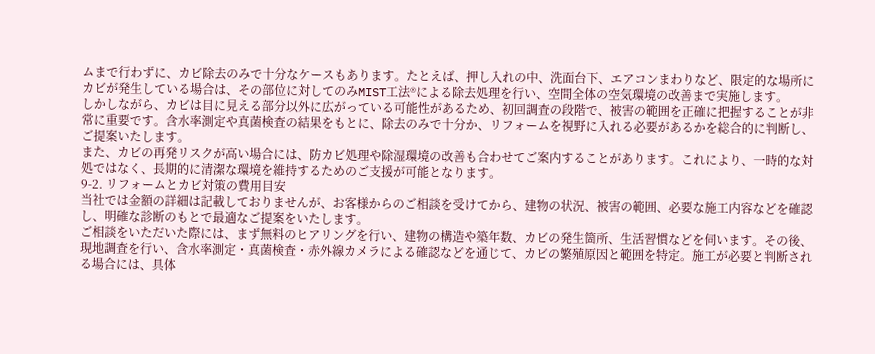ムまで行わずに、カビ除去のみで十分なケースもあります。たとえば、押し入れの中、洗面台下、エアコンまわりなど、限定的な場所にカビが発生している場合は、その部位に対してのみMIST工法®による除去処理を行い、空間全体の空気環境の改善まで実施します。
しかしながら、カビは目に見える部分以外に広がっている可能性があるため、初回調査の段階で、被害の範囲を正確に把握することが非常に重要です。含水率測定や真菌検査の結果をもとに、除去のみで十分か、リフォームを視野に入れる必要があるかを総合的に判断し、ご提案いたします。
また、カビの再発リスクが高い場合には、防カビ処理や除湿環境の改善も合わせてご案内することがあります。これにより、一時的な対処ではなく、長期的に清潔な環境を維持するためのご支援が可能となります。
9-2. リフォームとカビ対策の費用目安
当社では金額の詳細は記載しておりませんが、お客様からのご相談を受けてから、建物の状況、被害の範囲、必要な施工内容などを確認し、明確な診断のもとで最適なご提案をいたします。
ご相談をいただいた際には、まず無料のヒアリングを行い、建物の構造や築年数、カビの発生箇所、生活習慣などを伺います。その後、現地調査を行い、含水率測定・真菌検査・赤外線カメラによる確認などを通じて、カビの繁殖原因と範囲を特定。施工が必要と判断される場合には、具体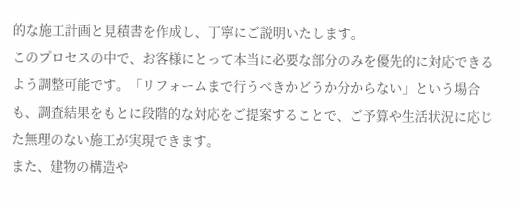的な施工計画と見積書を作成し、丁寧にご説明いたします。
このプロセスの中で、お客様にとって本当に必要な部分のみを優先的に対応できるよう調整可能です。「リフォームまで行うべきかどうか分からない」という場合も、調査結果をもとに段階的な対応をご提案することで、ご予算や生活状況に応じた無理のない施工が実現できます。
また、建物の構造や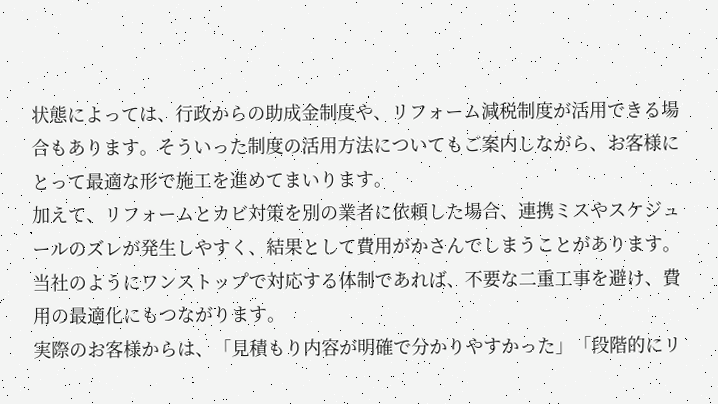状態によっては、行政からの助成金制度や、リフォーム減税制度が活用できる場合もあります。そういった制度の活用方法についてもご案内しながら、お客様にとって最適な形で施工を進めてまいります。
加えて、リフォームとカビ対策を別の業者に依頼した場合、連携ミスやスケジュールのズレが発生しやすく、結果として費用がかさんでしまうことがあります。当社のようにワンストップで対応する体制であれば、不要な二重工事を避け、費用の最適化にもつながります。
実際のお客様からは、「見積もり内容が明確で分かりやすかった」「段階的にリ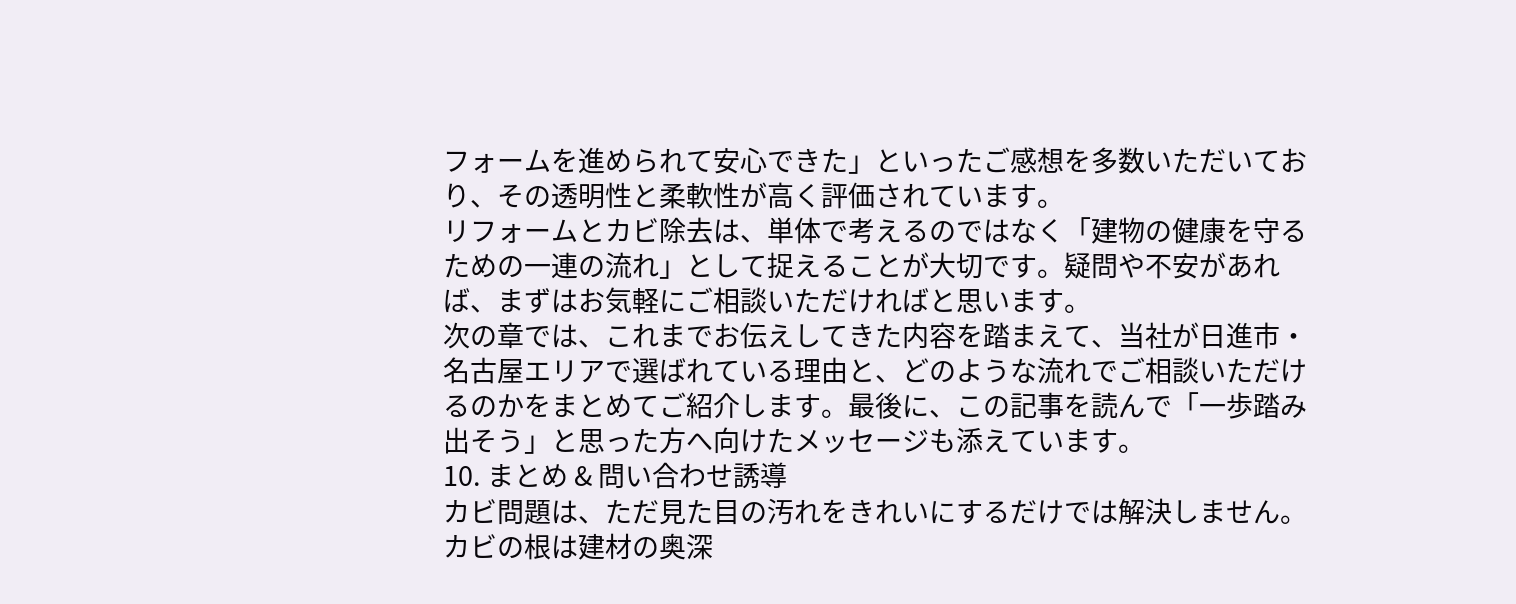フォームを進められて安心できた」といったご感想を多数いただいており、その透明性と柔軟性が高く評価されています。
リフォームとカビ除去は、単体で考えるのではなく「建物の健康を守るための一連の流れ」として捉えることが大切です。疑問や不安があれば、まずはお気軽にご相談いただければと思います。
次の章では、これまでお伝えしてきた内容を踏まえて、当社が日進市・名古屋エリアで選ばれている理由と、どのような流れでご相談いただけるのかをまとめてご紹介します。最後に、この記事を読んで「一歩踏み出そう」と思った方へ向けたメッセージも添えています。
10. まとめ & 問い合わせ誘導
カビ問題は、ただ見た目の汚れをきれいにするだけでは解決しません。カビの根は建材の奥深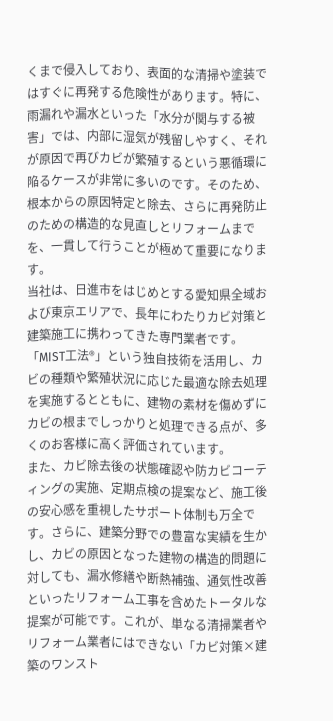くまで侵入しており、表面的な清掃や塗装ではすぐに再発する危険性があります。特に、雨漏れや漏水といった「水分が関与する被害」では、内部に湿気が残留しやすく、それが原因で再びカビが繁殖するという悪循環に陥るケースが非常に多いのです。そのため、根本からの原因特定と除去、さらに再発防止のための構造的な見直しとリフォームまでを、一貫して行うことが極めて重要になります。
当社は、日進市をはじめとする愛知県全域および東京エリアで、長年にわたりカビ対策と建築施工に携わってきた専門業者です。「MIST工法®」という独自技術を活用し、カビの種類や繁殖状況に応じた最適な除去処理を実施するとともに、建物の素材を傷めずにカビの根までしっかりと処理できる点が、多くのお客様に高く評価されています。
また、カビ除去後の状態確認や防カビコーティングの実施、定期点検の提案など、施工後の安心感を重視したサポート体制も万全です。さらに、建築分野での豊富な実績を生かし、カビの原因となった建物の構造的問題に対しても、漏水修繕や断熱補強、通気性改善といったリフォーム工事を含めたトータルな提案が可能です。これが、単なる清掃業者やリフォーム業者にはできない「カビ対策×建築のワンスト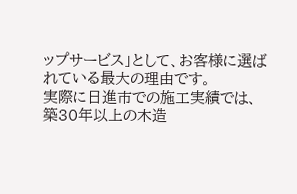ップサービス」として、お客様に選ばれている最大の理由です。
実際に日進市での施工実績では、築30年以上の木造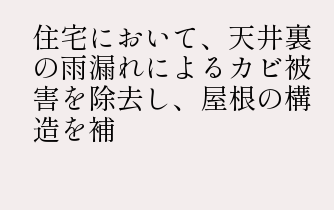住宅において、天井裏の雨漏れによるカビ被害を除去し、屋根の構造を補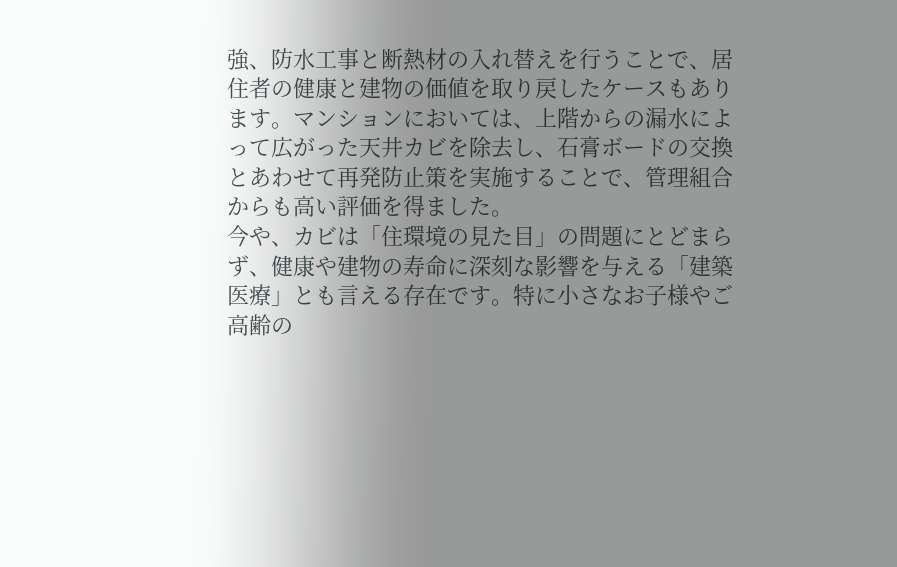強、防水工事と断熱材の入れ替えを行うことで、居住者の健康と建物の価値を取り戻したケースもあります。マンションにおいては、上階からの漏水によって広がった天井カビを除去し、石膏ボードの交換とあわせて再発防止策を実施することで、管理組合からも高い評価を得ました。
今や、カビは「住環境の見た目」の問題にとどまらず、健康や建物の寿命に深刻な影響を与える「建築医療」とも言える存在です。特に小さなお子様やご高齢の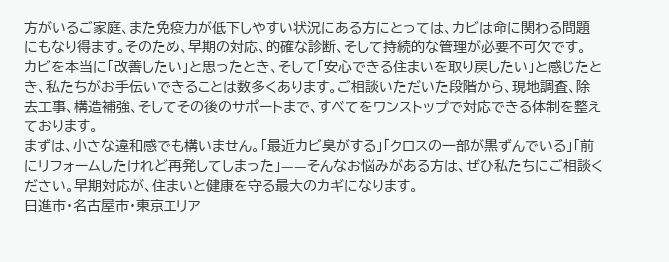方がいるご家庭、また免疫力が低下しやすい状況にある方にとっては、カビは命に関わる問題にもなり得ます。そのため、早期の対応、的確な診断、そして持続的な管理が必要不可欠です。
カビを本当に「改善したい」と思ったとき、そして「安心できる住まいを取り戻したい」と感じたとき、私たちがお手伝いできることは数多くあります。ご相談いただいた段階から、現地調査、除去工事、構造補強、そしてその後のサポートまで、すべてをワンストップで対応できる体制を整えております。
まずは、小さな違和感でも構いません。「最近カビ臭がする」「クロスの一部が黒ずんでいる」「前にリフォームしたけれど再発してしまった」——そんなお悩みがある方は、ぜひ私たちにご相談ください。早期対応が、住まいと健康を守る最大のカギになります。
日進市・名古屋市・東京エリア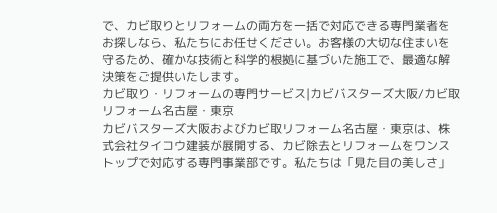で、カビ取りとリフォームの両方を一括で対応できる専門業者をお探しなら、私たちにお任せください。お客様の大切な住まいを守るため、確かな技術と科学的根拠に基づいた施工で、最適な解決策をご提供いたします。
カビ取り・リフォームの専門サービス|カビバスターズ大阪/カビ取リフォーム名古屋・東京
カビバスターズ大阪およびカビ取リフォーム名古屋・東京は、株式会社タイコウ建装が展開する、カビ除去とリフォームをワンストップで対応する専門事業部です。私たちは「見た目の美しさ」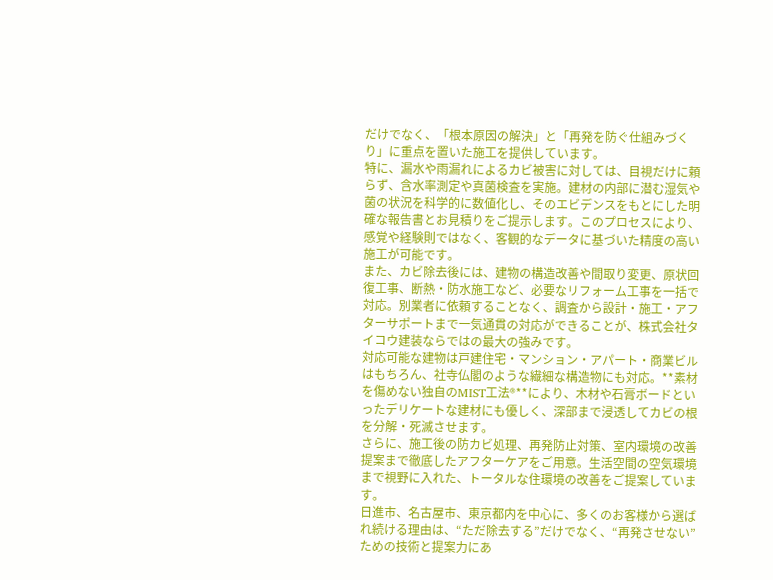だけでなく、「根本原因の解決」と「再発を防ぐ仕組みづくり」に重点を置いた施工を提供しています。
特に、漏水や雨漏れによるカビ被害に対しては、目視だけに頼らず、含水率測定や真菌検査を実施。建材の内部に潜む湿気や菌の状況を科学的に数値化し、そのエビデンスをもとにした明確な報告書とお見積りをご提示します。このプロセスにより、感覚や経験則ではなく、客観的なデータに基づいた精度の高い施工が可能です。
また、カビ除去後には、建物の構造改善や間取り変更、原状回復工事、断熱・防水施工など、必要なリフォーム工事を一括で対応。別業者に依頼することなく、調査から設計・施工・アフターサポートまで一気通貫の対応ができることが、株式会社タイコウ建装ならではの最大の強みです。
対応可能な建物は戸建住宅・マンション・アパート・商業ビルはもちろん、社寺仏閣のような繊細な構造物にも対応。**素材を傷めない独自のMIST工法®**により、木材や石膏ボードといったデリケートな建材にも優しく、深部まで浸透してカビの根を分解・死滅させます。
さらに、施工後の防カビ処理、再発防止対策、室内環境の改善提案まで徹底したアフターケアをご用意。生活空間の空気環境まで視野に入れた、トータルな住環境の改善をご提案しています。
日進市、名古屋市、東京都内を中心に、多くのお客様から選ばれ続ける理由は、“ただ除去する”だけでなく、“再発させない”ための技術と提案力にあ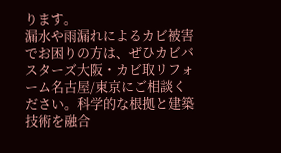ります。
漏水や雨漏れによるカビ被害でお困りの方は、ぜひカビバスターズ大阪・カビ取リフォーム名古屋/東京にご相談ください。科学的な根拠と建築技術を融合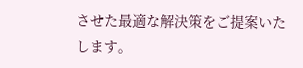させた最適な解決策をご提案いたします。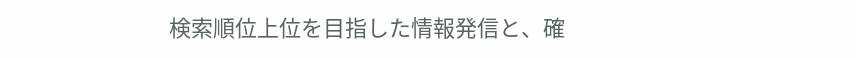検索順位上位を目指した情報発信と、確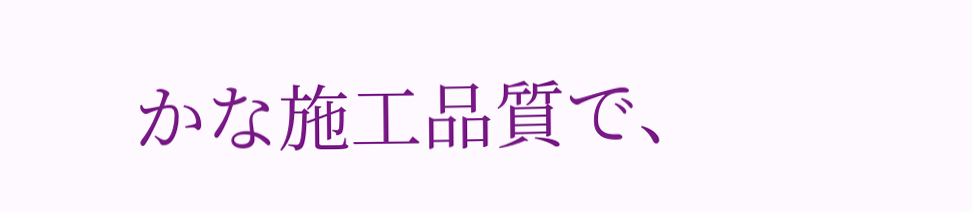かな施工品質で、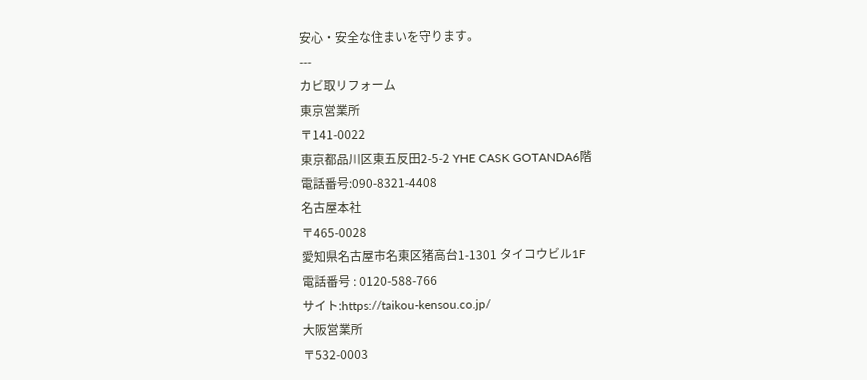安心・安全な住まいを守ります。
---
カビ取リフォーム
東京営業所
〒141-0022
東京都品川区東五反田2-5-2 YHE CASK GOTANDA6階
電話番号:090-8321-4408
名古屋本社
〒465-0028
愛知県名古屋市名東区猪高台1-1301 タイコウビル1F
電話番号 : 0120-588-766
サイト:https://taikou-kensou.co.jp/
大阪営業所
〒532-0003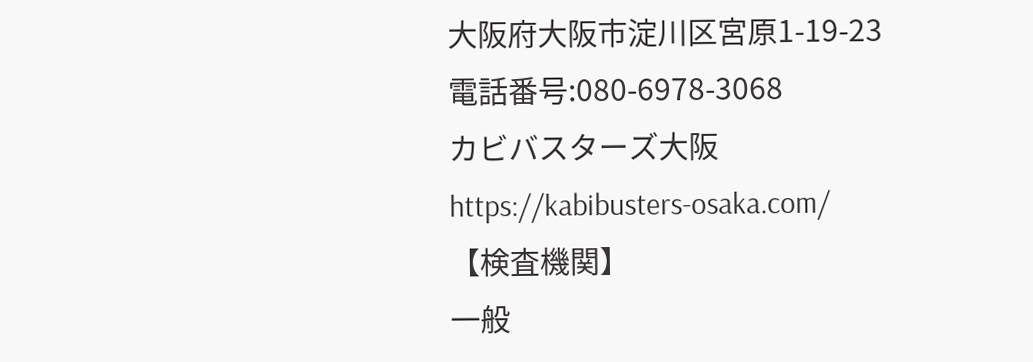大阪府大阪市淀川区宮原1-19-23
電話番号:080-6978-3068
カビバスターズ大阪
https://kabibusters-osaka.com/
【検査機関】
一般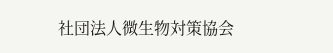社団法人微生物対策協会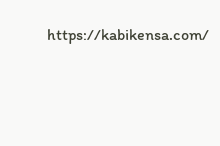https://kabikensa.com/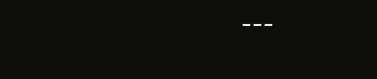---